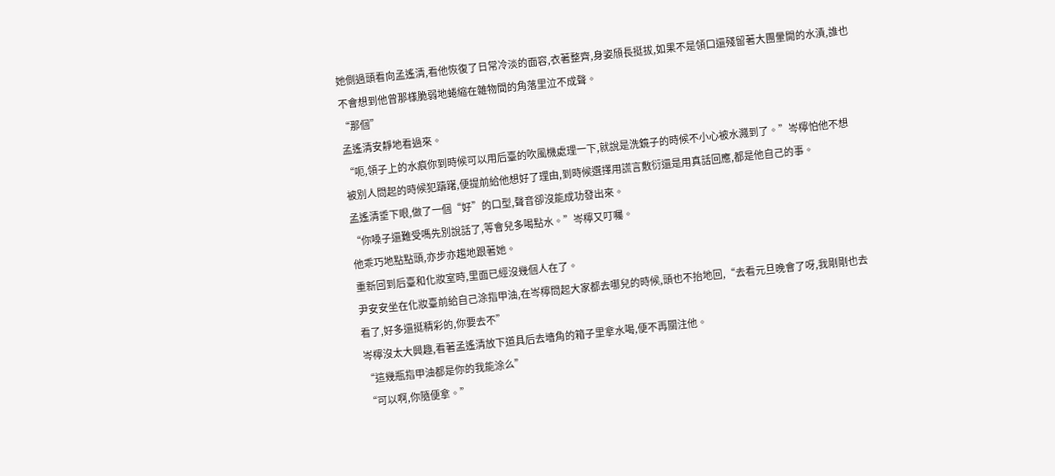她側過頭看向孟遙清,看他恢復了日常冷淡的面容,衣著整齊,身姿頎長挺拔,如果不是領口還殘留著大團暈開的水漬,誰也不會想到他曾那樣脆弱地蜷縮在雜物間的角落里泣不成聲。
“那個”
孟遙清安靜地看過來。
“呃,領子上的水痕你到時候可以用后臺的吹風機處理一下,就說是洗鏡子的時候不小心被水濺到了。”岑檸怕他不想被別人問起的時候犯躊躇,便提前給他想好了理由,到時候選擇用謊言敷衍還是用真話回應,都是他自己的事。
孟遙清垂下眼,做了一個“好”的口型,聲音卻沒能成功發出來。
“你嗓子還難受嗎先別說話了,等會兒多喝點水。”岑檸又叮囑。
他乖巧地點點頭,亦步亦趨地跟著她。
重新回到后臺和化妝室時,里面已經沒幾個人在了。
尹安安坐在化妝臺前給自己涂指甲油,在岑檸問起大家都去哪兒的時候,頭也不抬地回,“去看元旦晚會了呀,我剛剛也去看了,好多還挺精彩的,你要去不”
岑檸沒太大興趣,看著孟遙清放下道具后去墻角的箱子里拿水喝,便不再關注他。
“這幾瓶指甲油都是你的我能涂么”
“可以啊,你隨便拿。”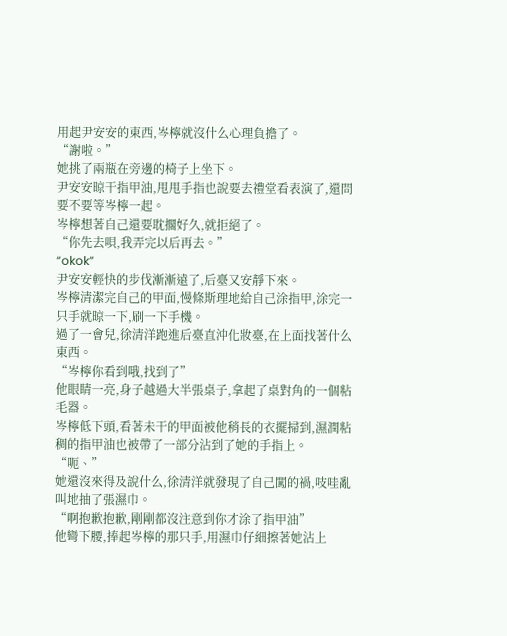用起尹安安的東西,岑檸就沒什么心理負擔了。
“謝啦。”
她挑了兩瓶在旁邊的椅子上坐下。
尹安安晾干指甲油,甩甩手指也說要去禮堂看表演了,還問要不要等岑檸一起。
岑檸想著自己還要耽擱好久,就拒絕了。
“你先去唄,我弄完以后再去。”
“okok”
尹安安輕快的步伐漸漸遠了,后臺又安靜下來。
岑檸清潔完自己的甲面,慢條斯理地給自己涂指甲,涂完一只手就晾一下,刷一下手機。
過了一會兒,徐清洋跑進后臺直沖化妝臺,在上面找著什么東西。
“岑檸你看到哦,找到了”
他眼睛一亮,身子越過大半張桌子,拿起了桌對角的一個粘毛器。
岑檸低下頭,看著未干的甲面被他稍長的衣擺掃到,濕潤粘稠的指甲油也被帶了一部分沾到了她的手指上。
“呃、”
她還沒來得及說什么,徐清洋就發現了自己闖的禍,吱哇亂叫地抽了張濕巾。
“啊抱歉抱歉,剛剛都沒注意到你才涂了指甲油”
他彎下腰,捧起岑檸的那只手,用濕巾仔細擦著她沾上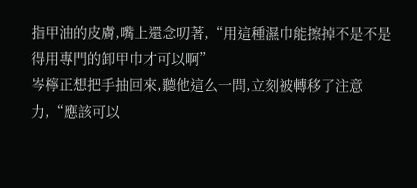指甲油的皮膚,嘴上還念叨著,“用這種濕巾能擦掉不是不是得用專門的卸甲巾才可以啊”
岑檸正想把手抽回來,聽他這么一問,立刻被轉移了注意力,“應該可以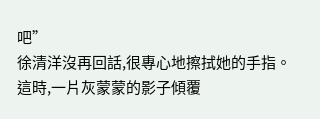吧”
徐清洋沒再回話,很專心地擦拭她的手指。
這時,一片灰蒙蒙的影子傾覆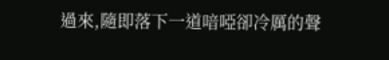過來,隨即落下一道喑啞卻冷厲的聲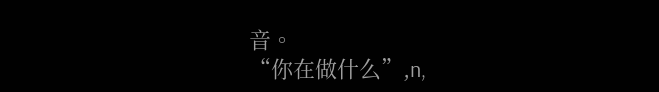音。
“你在做什么”,n,